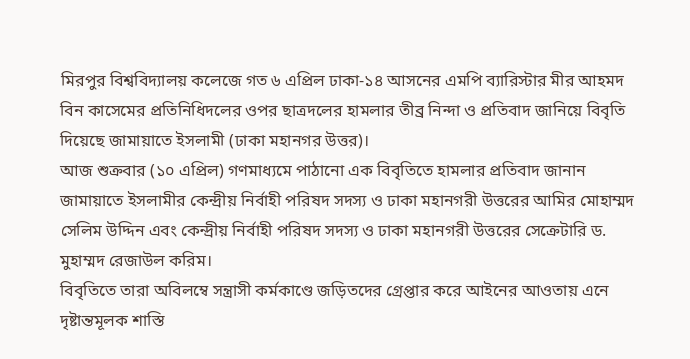মিরপুর বিশ্ববিদ্যালয় কলেজে গত ৬ এপ্রিল ঢাকা-১৪ আসনের এমপি ব্যারিস্টার মীর আহমদ বিন কাসেমের প্রতিনিধিদলের ওপর ছাত্রদলের হামলার তীব্র নিন্দা ও প্রতিবাদ জানিয়ে বিবৃতি দিয়েছে জামায়াতে ইসলামী (ঢাকা মহানগর উত্তর)।
আজ শুক্রবার (১০ এপ্রিল) গণমাধ্যমে পাঠানো এক বিবৃতিতে হামলার প্রতিবাদ জানান জামায়াতে ইসলামীর কেন্দ্রীয় নির্বাহী পরিষদ সদস্য ও ঢাকা মহানগরী উত্তরের আমির মোহাম্মদ সেলিম উদ্দিন এবং কেন্দ্রীয় নির্বাহী পরিষদ সদস্য ও ঢাকা মহানগরী উত্তরের সেক্রেটারি ড. মুহাম্মদ রেজাউল করিম।
বিবৃতিতে তারা অবিলম্বে সন্ত্রাসী কর্মকাণ্ডে জড়িতদের গ্রেপ্তার করে আইনের আওতায় এনে দৃষ্টান্তমূলক শাস্তি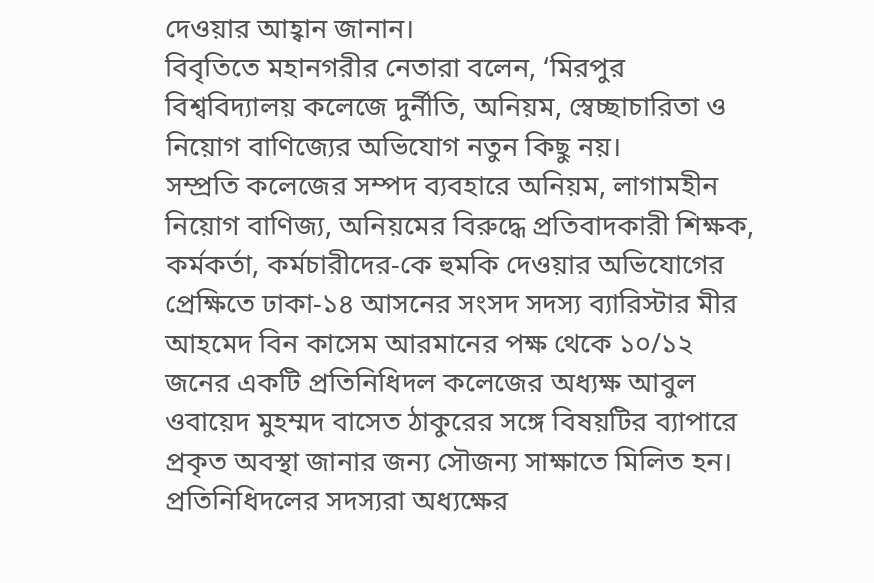দেওয়ার আহ্বান জানান।
বিবৃতিতে মহানগরীর নেতারা বলেন, ‘মিরপুর বিশ্ববিদ্যালয় কলেজে দুর্নীতি, অনিয়ম, স্বেচ্ছাচারিতা ও নিয়োগ বাণিজ্যের অভিযোগ নতুন কিছু নয়।
সম্প্রতি কলেজের সম্পদ ব্যবহারে অনিয়ম, লাগামহীন নিয়োগ বাণিজ্য, অনিয়মের বিরুদ্ধে প্রতিবাদকারী শিক্ষক, কর্মকর্তা, কর্মচারীদের-কে হুমকি দেওয়ার অভিযোগের প্রেক্ষিতে ঢাকা-১৪ আসনের সংসদ সদস্য ব্যারিস্টার মীর আহমেদ বিন কাসেম আরমানের পক্ষ থেকে ১০/১২ জনের একটি প্রতিনিধিদল কলেজের অধ্যক্ষ আবুল ওবায়েদ মুহম্মদ বাসেত ঠাকুরের সঙ্গে বিষয়টির ব্যাপারে প্রকৃত অবস্থা জানার জন্য সৌজন্য সাক্ষাতে মিলিত হন। প্রতিনিধিদলের সদস্যরা অধ্যক্ষের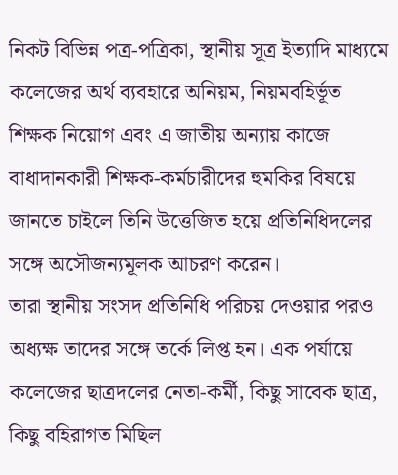নিকট বিভিন্ন পত্র-পত্রিকা, স্থানীয় সূত্র ইত্যাদি মাধ্যমে কলেজের অর্থ ব্যবহারে অনিয়ম, নিয়মবহির্ভূত শিক্ষক নিয়োগ এবং এ জাতীয় অন্যায় কাজে বাধাদানকারী শিক্ষক-কর্মচারীদের হুমকির বিষয়ে জানতে চাইলে তিনি উত্তেজিত হয়ে প্রতিনিধিদলের সঙ্গে অসৌজন্যমূলক আচরণ করেন।
তারা স্থানীয় সংসদ প্রতিনিধি পরিচয় দেওয়ার পরও অধ্যক্ষ তাদের সঙ্গে তর্কে লিপ্ত হন। এক পর্যায়ে কলেজের ছাত্রদলের নেতা-কর্মী, কিছু সাবেক ছাত্র, কিছু বহিরাগত মিছিল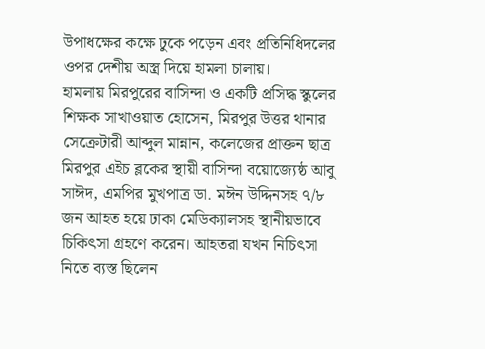উপাধক্ষের কক্ষে ঢুকে পড়েন এবং প্রতিনিধিদলের ওপর দেশীয় অস্ত্র দিয়ে হামলা চালায়।
হামলায় মিরপুরের বাসিন্দা ও একটি প্রসিদ্ধ স্কুলের শিক্ষক সাখাওয়াত হোসেন, মিরপুর উত্তর থানার সেক্রেটারী আব্দুল মান্নান, কলেজের প্রাক্তন ছাত্র মিরপুর এইচ ব্লকের স্থায়ী বাসিন্দা বয়োজ্যেষ্ঠ আবু সাঈদ, এমপির মুখপাত্র ডা. মঈন উদ্দিনসহ ৭/৮ জন আহত হয়ে ঢাকা মেডিক্যালসহ স্থানীয়ভাবে চিকিৎসা গ্রহণে করেন। আহতরা যখন নিচিৎসা নিতে ব্যস্ত ছিলেন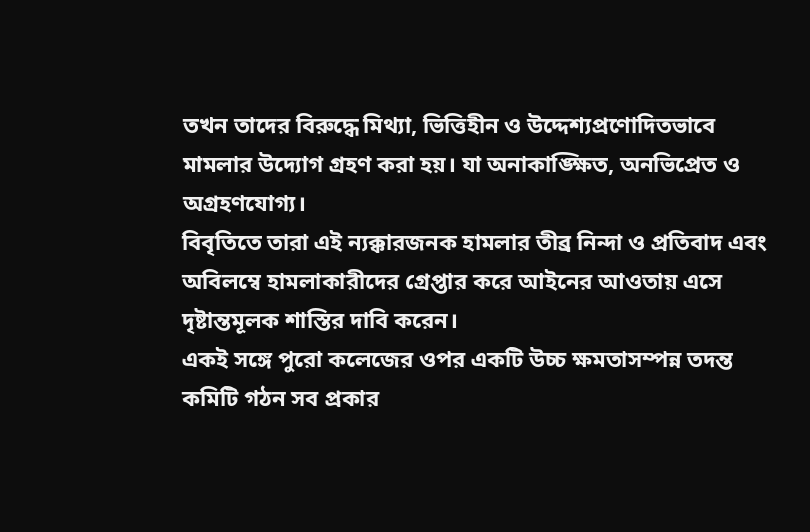তখন তাদের বিরুদ্ধে মিথ্যা, ভিত্তিহীন ও উদ্দেশ্যপ্রণোদিতভাবে মামলার উদ্যোগ গ্রহণ করা হয়। যা অনাকাঙ্ক্ষিত, অনভিপ্রেত ও অগ্রহণযোগ্য।
বিবৃতিতে তারা এই ন্যক্কারজনক হামলার তীব্র নিন্দা ও প্রতিবাদ এবং অবিলম্বে হামলাকারীদের গ্রেপ্তার করে আইনের আওতায় এসে দৃষ্টান্তমূলক শাস্তির দাবি করেন।
একই সঙ্গে পুরো কলেজের ওপর একটি উচ্চ ক্ষমতাসম্পন্ন তদন্ত কমিটি গঠন সব প্রকার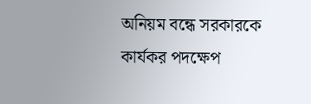অনিয়ম বন্ধে সরকারকে কার্যকর পদক্ষেপ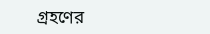গ্রহণের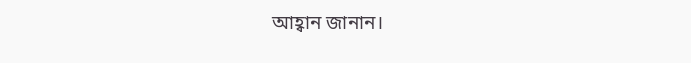আহ্বান জানান।